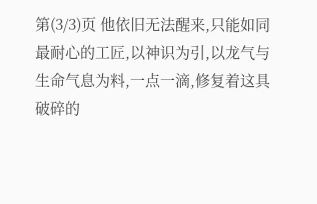第(3/3)页 他依旧无法醒来,只能如同最耐心的工匠,以神识为引,以龙气与生命气息为料,一点一滴,修复着这具破碎的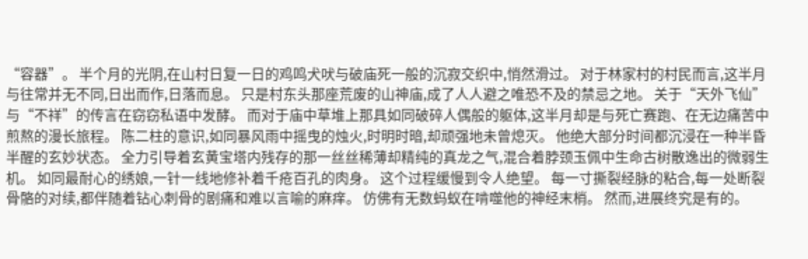“容器”。 半个月的光阴,在山村日复一日的鸡鸣犬吠与破庙死一般的沉寂交织中,悄然滑过。 对于林家村的村民而言,这半月与往常并无不同,日出而作,日落而息。 只是村东头那座荒废的山神庙,成了人人避之唯恐不及的禁忌之地。 关于“天外飞仙”与“不祥”的传言在窃窃私语中发酵。 而对于庙中草堆上那具如同破碎人偶般的躯体,这半月却是与死亡赛跑、在无边痛苦中煎熬的漫长旅程。 陈二柱的意识,如同暴风雨中摇曳的烛火,时明时暗,却顽强地未曾熄灭。 他绝大部分时间都沉浸在一种半昏半醒的玄妙状态。 全力引导着玄黄宝塔内残存的那一丝丝稀薄却精纯的真龙之气,混合着脖颈玉佩中生命古树散逸出的微弱生机。 如同最耐心的绣娘,一针一线地修补着千疮百孔的肉身。 这个过程缓慢到令人绝望。 每一寸撕裂经脉的粘合,每一处断裂骨骼的对续,都伴随着钻心刺骨的剧痛和难以言喻的麻痒。 仿佛有无数蚂蚁在啃噬他的神经末梢。 然而,进展终究是有的。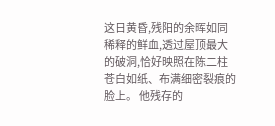这日黄昏,残阳的余晖如同稀释的鲜血,透过屋顶最大的破洞,恰好映照在陈二柱苍白如纸、布满细密裂痕的脸上。 他残存的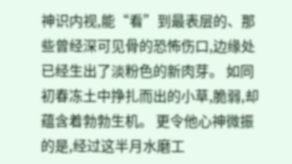神识内视,能“看”到最表层的、那些曾经深可见骨的恐怖伤口,边缘处已经生出了淡粉色的新肉芽。 如同初春冻土中挣扎而出的小草,脆弱,却蕴含着勃勃生机。 更令他心神微振的是,经过这半月水磨工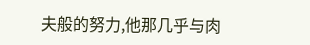夫般的努力,他那几乎与肉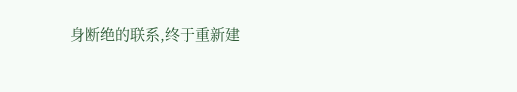身断绝的联系,终于重新建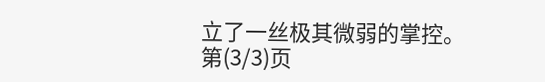立了一丝极其微弱的掌控。 第(3/3)页